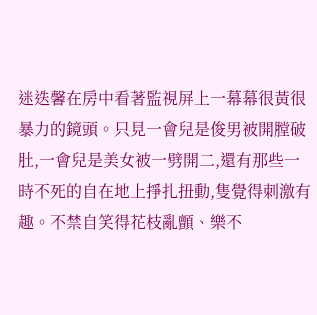迷迭馨在房中看著監視屏上一幕幕很黃很暴力的鏡頭。只見一會兒是俊男被開膛破肚,一會兒是美女被一劈開二,還有那些一時不死的自在地上掙扎扭動,隻覺得刺激有趣。不禁自笑得花枝亂顫、樂不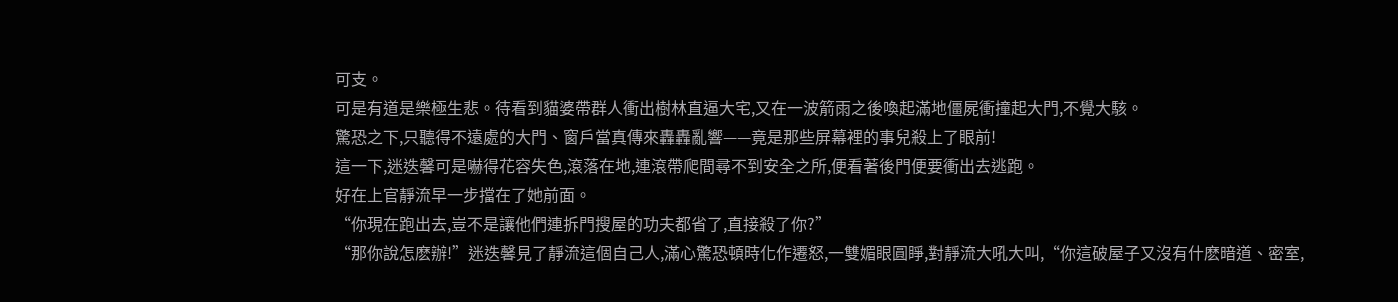可支。
可是有道是樂極生悲。待看到貓婆帶群人衝出樹林直逼大宅,又在一波箭雨之後喚起滿地僵屍衝撞起大門,不覺大駭。
驚恐之下,只聽得不遠處的大門、窗戶當真傳來轟轟亂響——竟是那些屏幕裡的事兒殺上了眼前!
這一下,迷迭馨可是嚇得花容失色,滾落在地,連滾帶爬間尋不到安全之所,便看著後門便要衝出去逃跑。
好在上官靜流早一步擋在了她前面。
“你現在跑出去,豈不是讓他們連拆門搜屋的功夫都省了,直接殺了你?”
“那你說怎麽辦!”迷迭馨見了靜流這個自己人,滿心驚恐頓時化作遷怒,一雙媚眼圓睜,對靜流大吼大叫,“你這破屋子又沒有什麽暗道、密室,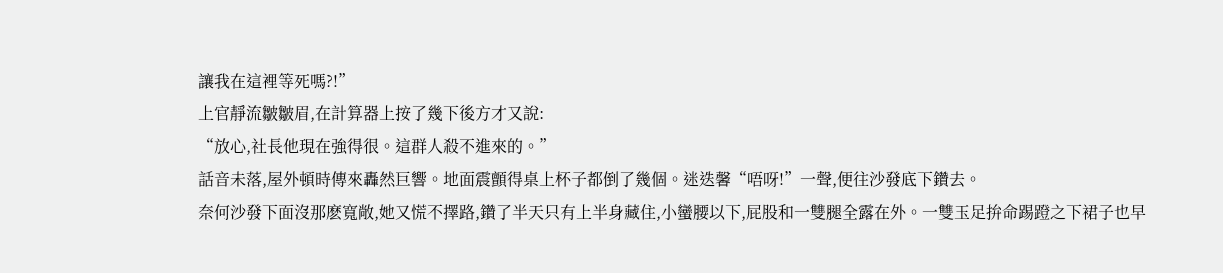讓我在這裡等死嗎?!”
上官靜流皺皺眉,在計算器上按了幾下後方才又說:
“放心,社長他現在強得很。這群人殺不進來的。”
話音未落,屋外頓時傳來轟然巨響。地面震顫得桌上杯子都倒了幾個。迷迭馨“唔呀!”一聲,便往沙發底下鑽去。
奈何沙發下面沒那麽寬敞,她又慌不擇路,鑽了半天只有上半身藏住,小蠻腰以下,屁股和一雙腿全露在外。一雙玉足拚命踢蹬之下裙子也早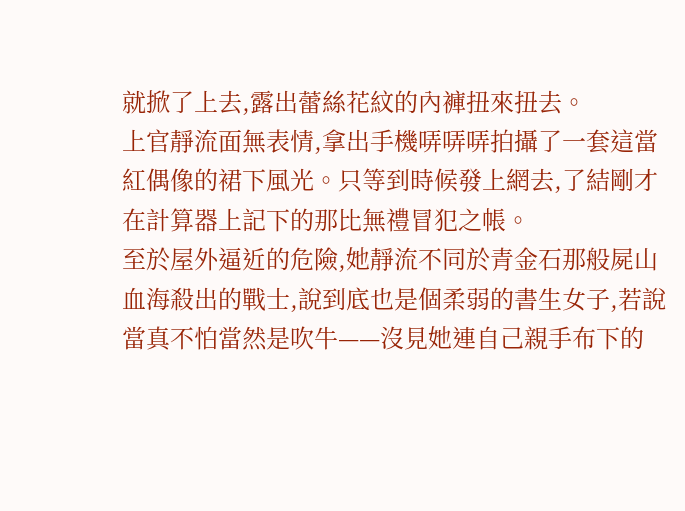就掀了上去,露出蕾絲花紋的內褲扭來扭去。
上官靜流面無表情,拿出手機哢哢哢拍攝了一套這當紅偶像的裙下風光。只等到時候發上網去,了結剛才在計算器上記下的那比無禮冒犯之帳。
至於屋外逼近的危險,她靜流不同於青金石那般屍山血海殺出的戰士,說到底也是個柔弱的書生女子,若說當真不怕當然是吹牛——沒見她連自己親手布下的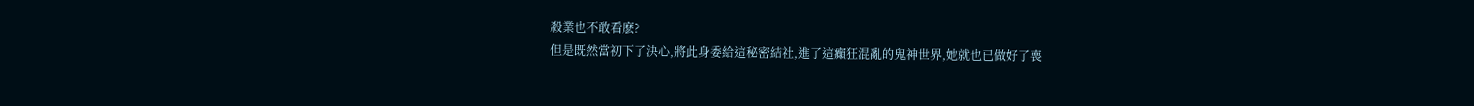殺業也不敢看麽?
但是既然當初下了決心,將此身委給這秘密結社,進了這癲狂混亂的鬼神世界,她就也已做好了喪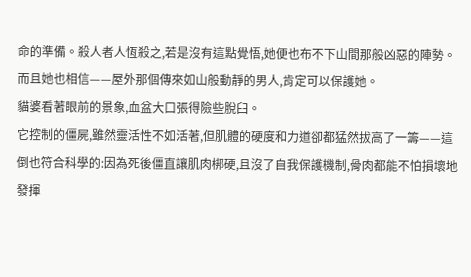命的準備。殺人者人恆殺之,若是沒有這點覺悟,她便也布不下山間那般凶惡的陣勢。
而且她也相信——屋外那個傳來如山般動靜的男人,肯定可以保護她。
貓婆看著眼前的景象,血盆大口張得險些脫臼。
它控制的僵屍,雖然靈活性不如活著,但肌體的硬度和力道卻都猛然拔高了一籌——這倒也符合科學的:因為死後僵直讓肌肉梆硬,且沒了自我保護機制,骨肉都能不怕損壞地發揮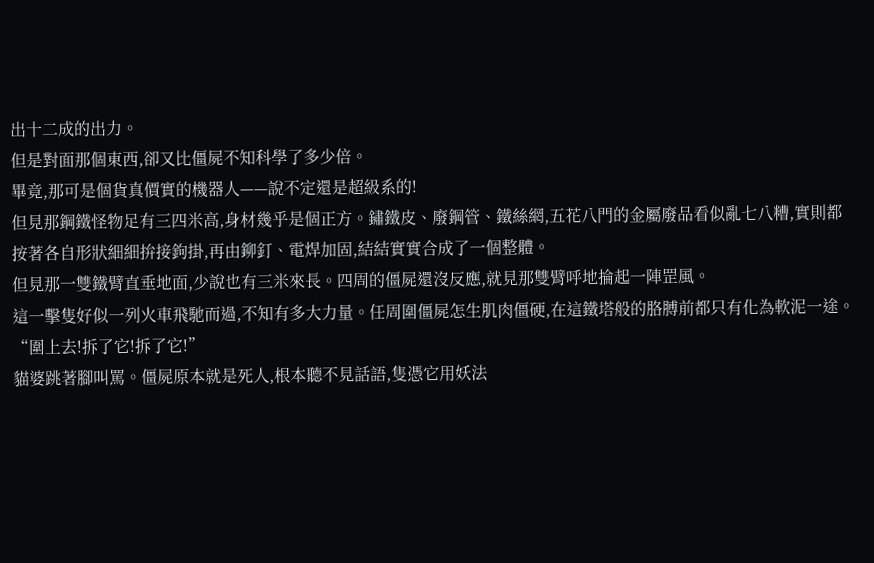出十二成的出力。
但是對面那個東西,卻又比僵屍不知科學了多少倍。
畢竟,那可是個貨真價實的機器人——說不定還是超級系的!
但見那鋼鐵怪物足有三四米高,身材幾乎是個正方。鏽鐵皮、廢鋼管、鐵絲網,五花八門的金屬廢品看似亂七八糟,實則都按著各自形狀細細拚接鉤掛,再由鉚釘、電焊加固,結結實實合成了一個整體。
但見那一雙鐵臂直垂地面,少說也有三米來長。四周的僵屍還沒反應,就見那雙臂呼地掄起一陣罡風。
這一擊隻好似一列火車飛馳而過,不知有多大力量。任周圍僵屍怎生肌肉僵硬,在這鐵塔般的胳膊前都只有化為軟泥一途。
“圍上去!拆了它!拆了它!”
貓婆跳著腳叫罵。僵屍原本就是死人,根本聽不見話語,隻憑它用妖法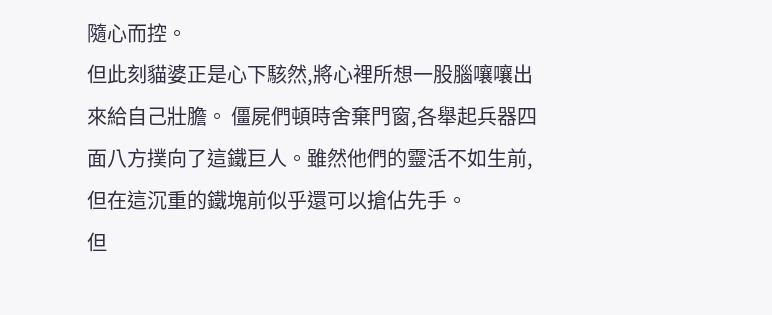隨心而控。
但此刻貓婆正是心下駭然,將心裡所想一股腦嚷嚷出來給自己壯膽。 僵屍們頓時舍棄門窗,各舉起兵器四面八方撲向了這鐵巨人。雖然他們的靈活不如生前,但在這沉重的鐵塊前似乎還可以搶佔先手。
但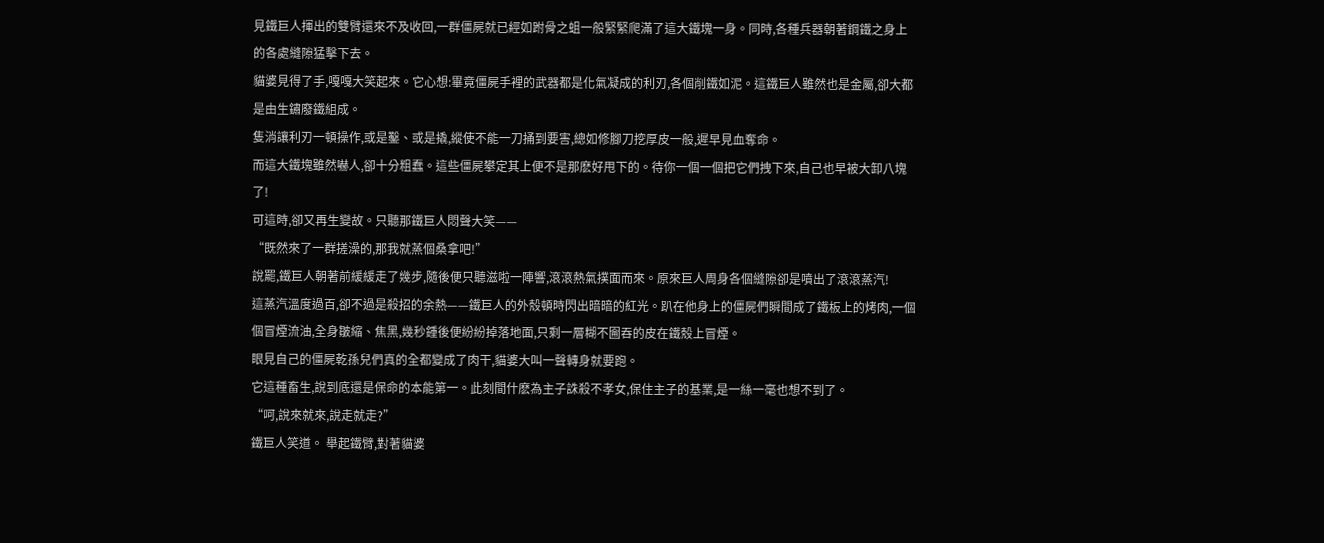見鐵巨人揮出的雙臂還來不及收回,一群僵屍就已經如跗骨之蛆一般緊緊爬滿了這大鐵塊一身。同時,各種兵器朝著鋼鐵之身上的各處縫隙猛擊下去。
貓婆見得了手,嘎嘎大笑起來。它心想:畢竟僵屍手裡的武器都是化氣凝成的利刃,各個削鐵如泥。這鐵巨人雖然也是金屬,卻大都是由生鏽廢鐵組成。
隻消讓利刃一頓操作,或是鑿、或是撬,縱使不能一刀捅到要害,總如修腳刀挖厚皮一般,遲早見血奪命。
而這大鐵塊雖然嚇人,卻十分粗蠢。這些僵屍攀定其上便不是那麽好甩下的。待你一個一個把它們拽下來,自己也早被大卸八塊了!
可這時,卻又再生變故。只聽那鐵巨人悶聲大笑——
“既然來了一群搓澡的,那我就蒸個桑拿吧!”
說罷,鐵巨人朝著前緩緩走了幾步,隨後便只聽滋啦一陣響,滾滾熱氣撲面而來。原來巨人周身各個縫隙卻是噴出了滾滾蒸汽!
這蒸汽溫度過百,卻不過是殺招的余熱——鐵巨人的外殼頓時閃出暗暗的紅光。趴在他身上的僵屍們瞬間成了鐵板上的烤肉,一個個冒煙流油,全身皺縮、焦黑,幾秒鍾後便紛紛掉落地面,只剩一層糊不圇吞的皮在鐵殼上冒煙。
眼見自己的僵屍乾孫兒們真的全都變成了肉干,貓婆大叫一聲轉身就要跑。
它這種畜生,說到底還是保命的本能第一。此刻間什麽為主子誅殺不孝女,保住主子的基業,是一絲一毫也想不到了。
“呵,說來就來,說走就走?”
鐵巨人笑道。 舉起鐵臂,對著貓婆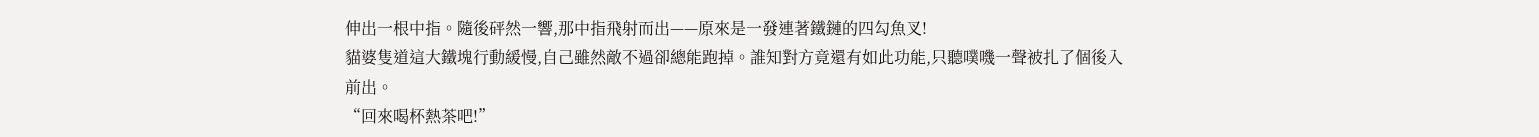伸出一根中指。隨後砰然一響,那中指飛射而出——原來是一發連著鐵鏈的四勾魚叉!
貓婆隻道這大鐵塊行動緩慢,自己雖然敵不過卻總能跑掉。誰知對方竟還有如此功能,只聽噗嘰一聲被扎了個後入前出。
“回來喝杯熱茶吧!”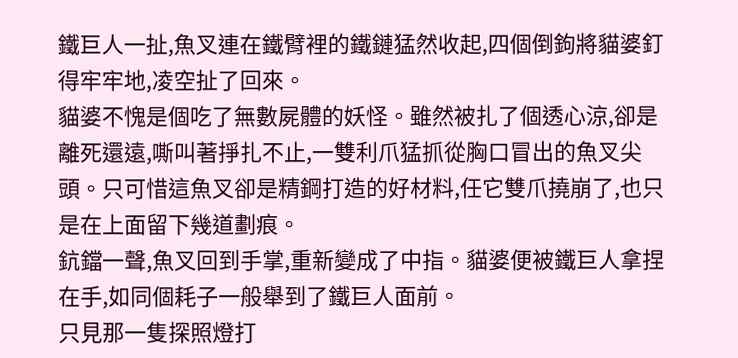鐵巨人一扯,魚叉連在鐵臂裡的鐵鏈猛然收起,四個倒鉤將貓婆釘得牢牢地,凌空扯了回來。
貓婆不愧是個吃了無數屍體的妖怪。雖然被扎了個透心涼,卻是離死還遠,嘶叫著掙扎不止,一雙利爪猛抓從胸口冒出的魚叉尖頭。只可惜這魚叉卻是精鋼打造的好材料,任它雙爪撓崩了,也只是在上面留下幾道劃痕。
鈧鐺一聲,魚叉回到手掌,重新變成了中指。貓婆便被鐵巨人拿捏在手,如同個耗子一般舉到了鐵巨人面前。
只見那一隻探照燈打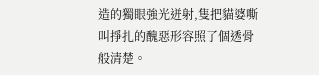造的獨眼強光迸射,隻把貓婆嘶叫掙扎的醜惡形容照了個透骨般清楚。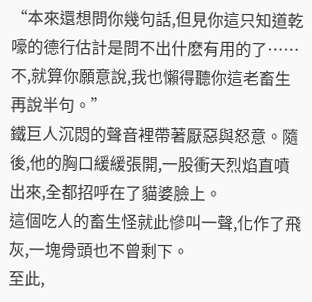“本來還想問你幾句話,但見你這只知道乾嚎的德行估計是問不出什麽有用的了……不,就算你願意說,我也懶得聽你這老畜生再說半句。”
鐵巨人沉悶的聲音裡帶著厭惡與怒意。隨後,他的胸口緩緩張開,一股衝天烈焰直噴出來,全都招呼在了貓婆臉上。
這個吃人的畜生怪就此慘叫一聲,化作了飛灰,一塊骨頭也不曾剩下。
至此,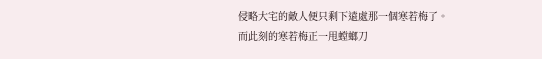侵略大宅的敵人便只剩下遠處那一個寒若梅了。
而此刻的寒若梅正一甩螳螂刀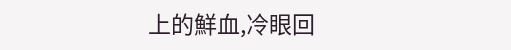上的鮮血,冷眼回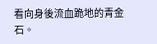看向身後流血跪地的青金石。